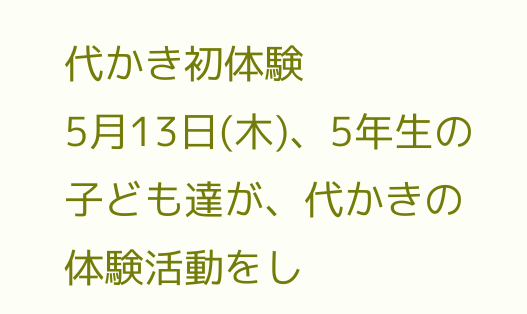代かき初体験
5月13日(木)、5年生の子ども達が、代かきの体験活動をし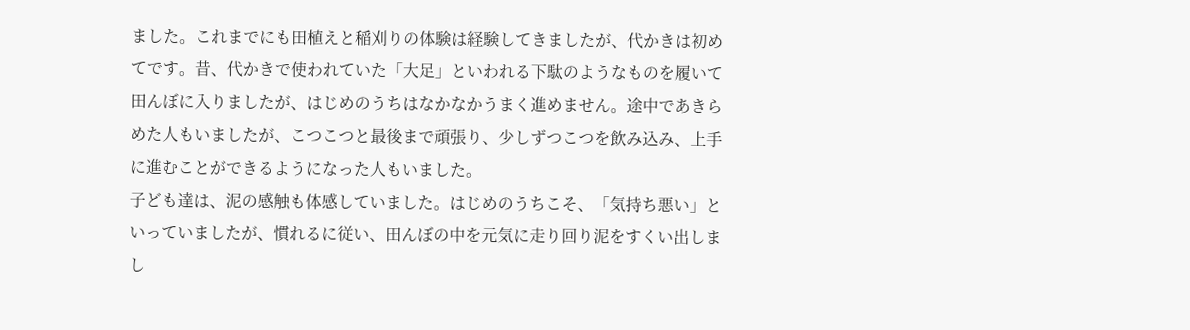ました。これまでにも田植えと稲刈りの体験は経験してきましたが、代かきは初めてです。昔、代かきで使われていた「大足」といわれる下駄のようなものを履いて田んぼに入りましたが、はじめのうちはなかなかうまく進めません。途中であきらめた人もいましたが、こつこつと最後まで頑張り、少しずつこつを飲み込み、上手に進むことができるようになった人もいました。
子ども達は、泥の感触も体感していました。はじめのうちこそ、「気持ち悪い」といっていましたが、慣れるに従い、田んぼの中を元気に走り回り泥をすくい出しまし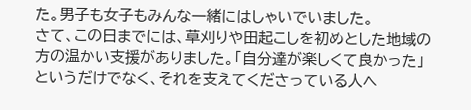た。男子も女子もみんな一緒にはしゃいでいました。
さて、この日までには、草刈りや田起こしを初めとした地域の方の温かい支援がありました。「自分達が楽しくて良かった」というだけでなく、それを支えてくださっている人へ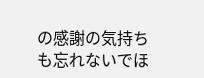の感謝の気持ちも忘れないでほ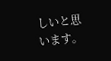しいと思います。